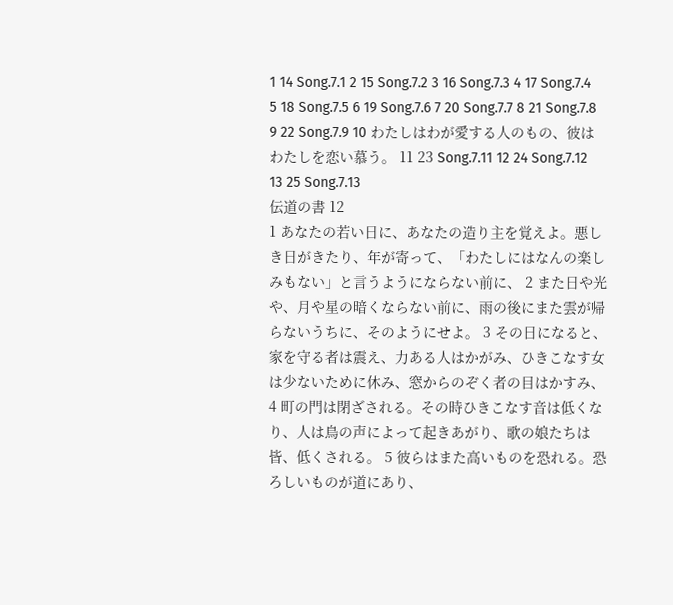1 14 Song.7.1 2 15 Song.7.2 3 16 Song.7.3 4 17 Song.7.4 5 18 Song.7.5 6 19 Song.7.6 7 20 Song.7.7 8 21 Song.7.8 9 22 Song.7.9 10 わたしはわが愛する人のもの、彼はわたしを恋い慕う。 11 23 Song.7.11 12 24 Song.7.12 13 25 Song.7.13
伝道の書 12
1 あなたの若い日に、あなたの造り主を覚えよ。悪しき日がきたり、年が寄って、「わたしにはなんの楽しみもない」と言うようにならない前に、 2 また日や光や、月や星の暗くならない前に、雨の後にまた雲が帰らないうちに、そのようにせよ。 3 その日になると、家を守る者は震え、力ある人はかがみ、ひきこなす女は少ないために休み、窓からのぞく者の目はかすみ、 4 町の門は閉ざされる。その時ひきこなす音は低くなり、人は鳥の声によって起きあがり、歌の娘たちは皆、低くされる。 5 彼らはまた高いものを恐れる。恐ろしいものが道にあり、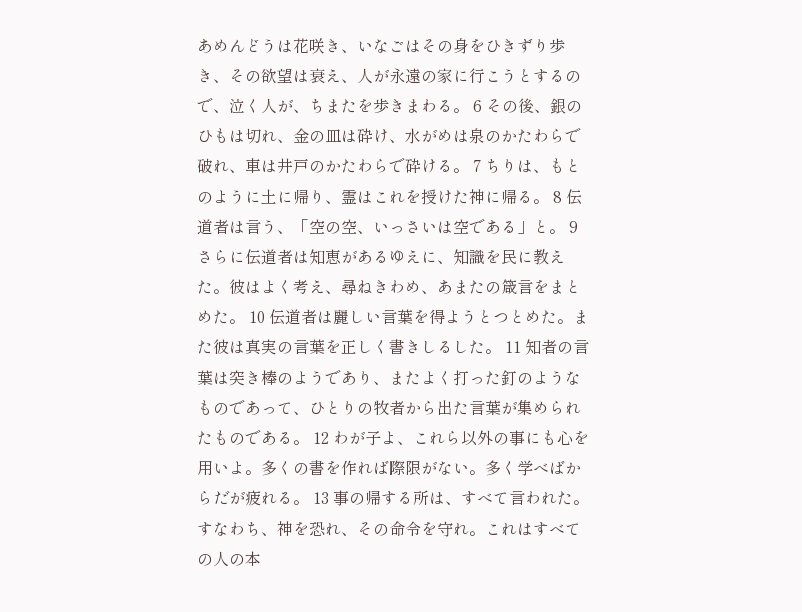あめんどうは花咲き、いなごはその身をひきずり歩き、その欲望は衰え、人が永遠の家に行こうとするので、泣く人が、ちまたを歩きまわる。 6 その後、銀のひもは切れ、金の皿は砕け、水がめは泉のかたわらで破れ、車は井戸のかたわらで砕ける。 7 ちりは、もとのように土に帰り、霊はこれを授けた神に帰る。 8 伝道者は言う、「空の空、いっさいは空である」と。 9 さらに伝道者は知恵があるゆえに、知識を民に教えた。彼はよく考え、尋ねきわめ、あまたの箴言をまとめた。 10 伝道者は麗しい言葉を得ようとつとめた。また彼は真実の言葉を正しく書きしるした。 11 知者の言葉は突き棒のようであり、またよく打った釘のようなものであって、ひとりの牧者から出た言葉が集められたものである。 12 わが子よ、これら以外の事にも心を用いよ。多くの書を作れば際限がない。多く学べばからだが疲れる。 13 事の帰する所は、すべて言われた。すなわち、神を恐れ、その命令を守れ。これはすべての人の本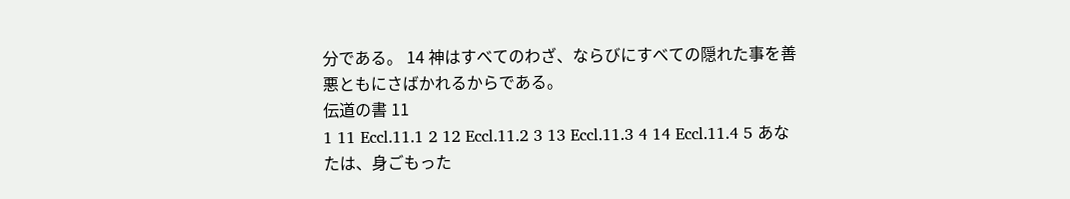分である。 14 神はすべてのわざ、ならびにすべての隠れた事を善悪ともにさばかれるからである。
伝道の書 11
1 11 Eccl.11.1 2 12 Eccl.11.2 3 13 Eccl.11.3 4 14 Eccl.11.4 5 あなたは、身ごもった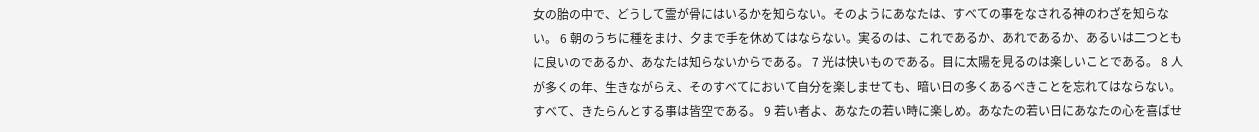女の胎の中で、どうして霊が骨にはいるかを知らない。そのようにあなたは、すべての事をなされる神のわざを知らない。 6 朝のうちに種をまけ、夕まで手を休めてはならない。実るのは、これであるか、あれであるか、あるいは二つともに良いのであるか、あなたは知らないからである。 7 光は快いものである。目に太陽を見るのは楽しいことである。 8 人が多くの年、生きながらえ、そのすべてにおいて自分を楽しませても、暗い日の多くあるべきことを忘れてはならない。すべて、きたらんとする事は皆空である。 9 若い者よ、あなたの若い時に楽しめ。あなたの若い日にあなたの心を喜ばせ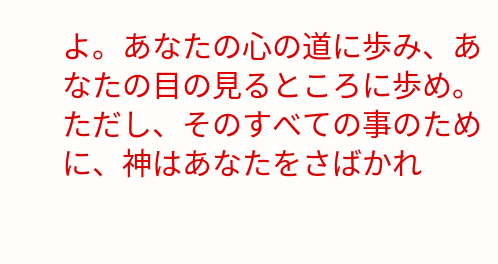よ。あなたの心の道に歩み、あなたの目の見るところに歩め。ただし、そのすべての事のために、神はあなたをさばかれ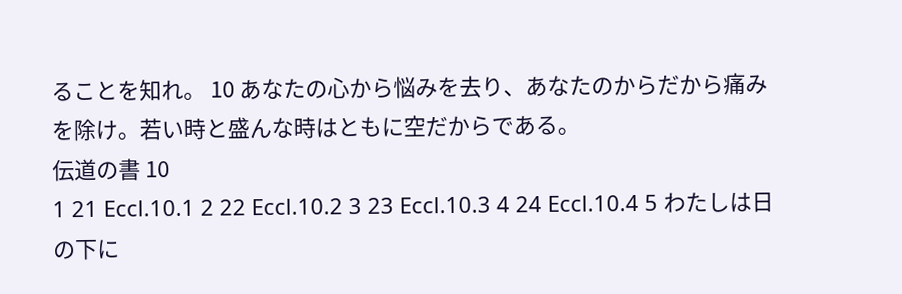ることを知れ。 10 あなたの心から悩みを去り、あなたのからだから痛みを除け。若い時と盛んな時はともに空だからである。
伝道の書 10
1 21 Eccl.10.1 2 22 Eccl.10.2 3 23 Eccl.10.3 4 24 Eccl.10.4 5 わたしは日の下に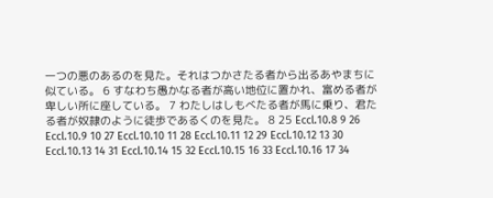一つの悪のあるのを見た。それはつかさたる者から出るあやまちに似ている。 6 すなわち愚かなる者が高い地位に置かれ、富める者が卑しい所に座している。 7 わたしはしもべたる者が馬に乗り、君たる者が奴隷のように徒歩であるくのを見た。 8 25 Eccl.10.8 9 26 Eccl.10.9 10 27 Eccl.10.10 11 28 Eccl.10.11 12 29 Eccl.10.12 13 30 Eccl.10.13 14 31 Eccl.10.14 15 32 Eccl.10.15 16 33 Eccl.10.16 17 34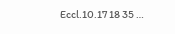Eccl.10.17 18 35 …